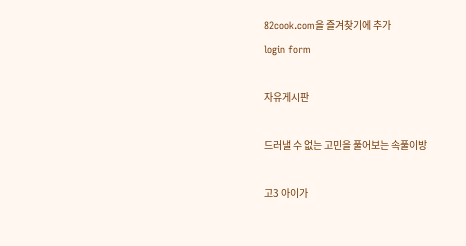82cook.com을 즐겨찾기에 추가
login form

자유게시판

드러낼 수 없는 고민을 풀어보는 속풀이방

고3 아이가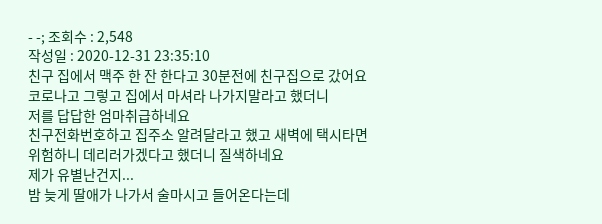- -; 조회수 : 2,548
작성일 : 2020-12-31 23:35:10
친구 집에서 맥주 한 잔 한다고 30분전에 친구집으로 갔어요
코로나고 그렇고 집에서 마셔라 나가지말라고 했더니
저를 답답한 엄마취급하네요
친구전화번호하고 집주소 알려달라고 했고 새벽에 택시타면
위험하니 데리러가겠다고 했더니 질색하네요
제가 유별난건지...
밤 늦게 딸애가 나가서 술마시고 들어온다는데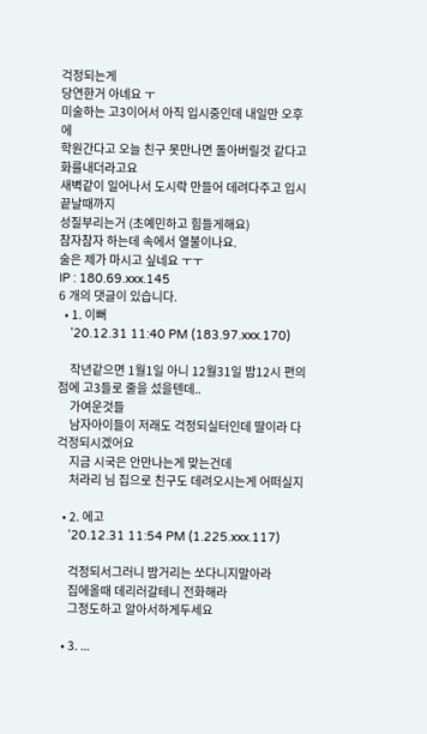걱정되는게
당연한거 아녜요 ㅜ
미술하는 고3이어서 아직 입시중인데 내일만 오후에
학원간다고 오늘 친구 못만나면 돌아버릴것 같다고 화를내더라고요
새벽같이 일어나서 도시락 만들어 데려다주고 입시 끝날때까지
성질부리는거 (초예민하고 힘들게해요)
참자참자 하는데 속에서 열불이나요.
술은 제가 마시고 싶네요 ㅜㅜ
IP : 180.69.xxx.145
6 개의 댓글이 있습니다.
  • 1. 이뻐
    '20.12.31 11:40 PM (183.97.xxx.170)

    작년같으면 1월1일 아니 12월31일 밤12시 편의점에 고3들로 줄을 섰을텐데..
    가여운것들
    남자아이들이 저래도 걱정되실터인데 딸이라 다 걱정되시겠어요
    지금 시국은 안만나는게 맞는건데
    처라리 님 집으로 친구도 데려오시는게 어떠실지

  • 2. 에고
    '20.12.31 11:54 PM (1.225.xxx.117)

    걱정되서그러니 밤거리는 쏘다니지말아라
    집에올때 데리러갈테니 전화해라
    그정도하고 알아서하게두세요

  • 3. ...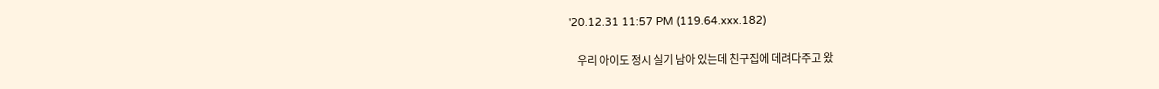'20.12.31 11:57 PM (119.64.xxx.182)

    우리 아이도 정시 실기 남아 있는데 친구집에 데려다주고 왔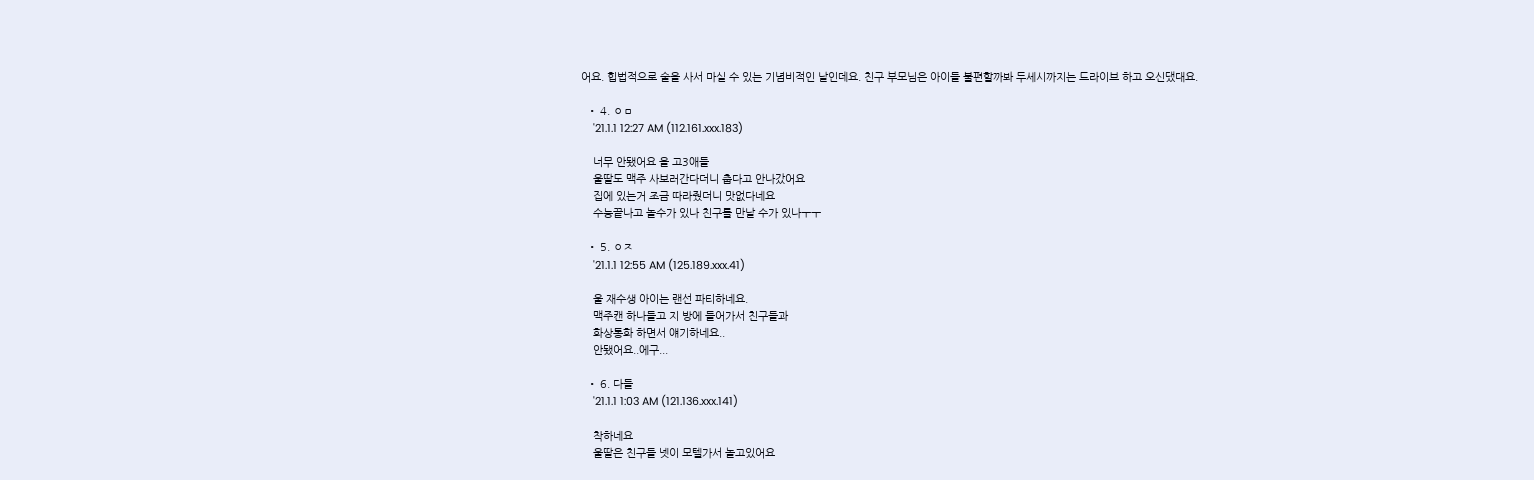어요. 힙법적으로 술을 사서 마실 수 있는 기념비적인 날인데요. 친구 부모님은 아이들 불편할까봐 두세시까지는 드라이브 하고 오신댔대요.

  • 4. ㅇㅁ
    '21.1.1 12:27 AM (112.161.xxx.183)

    너무 안됐어요 올 고3애들
    울딸도 맥주 사보러간다더니 춥다고 안나갔어요
    집에 있는거 조금 따라줬더니 맛없다네요
    수능끝나고 놀수가 있나 친구를 만날 수가 있나ㅜㅜ

  • 5. ㅇㅈ
    '21.1.1 12:55 AM (125.189.xxx.41)

    울 재수생 아이는 랜선 파티하네요.
    맥주캔 하나들고 지 방에 들어가서 친구들과
    화상통화 하면서 얘기하네요..
    안됐어요..에구...

  • 6. 다들
    '21.1.1 1:03 AM (121.136.xxx.141)

    착하네요
    울딸은 친구들 넷이 모텔가서 놀고있어요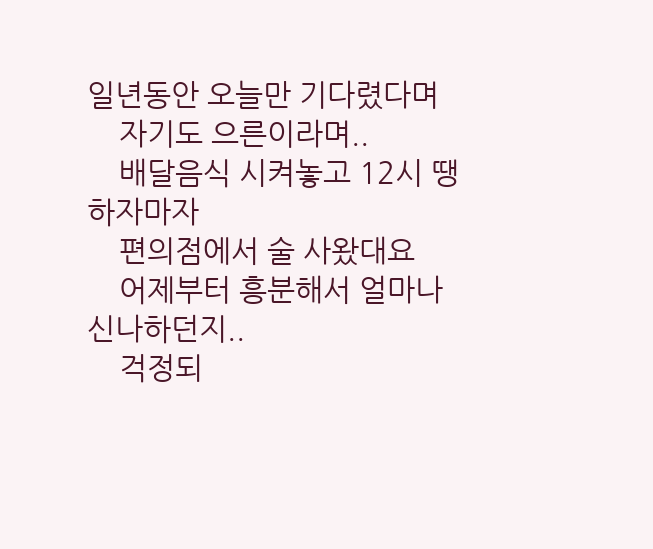일년동안 오늘만 기다렸다며
    자기도 으른이라며..
    배달음식 시켜놓고 12시 땡 하자마자
    편의점에서 술 사왔대요
    어제부터 흥분해서 얼마나 신나하던지..
    걱정되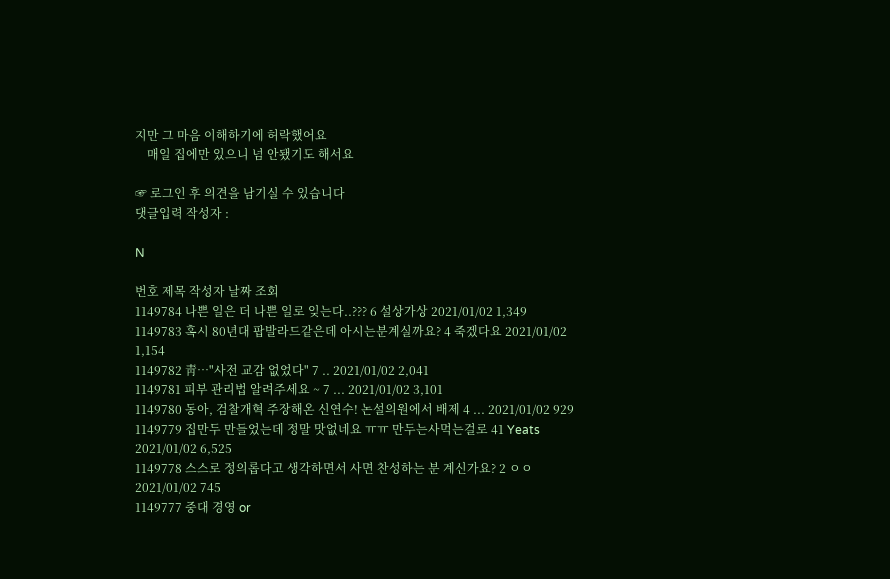지만 그 마음 이해하기에 허락했어요
    매일 집에만 있으니 넘 안됐기도 해서요

☞ 로그인 후 의견을 남기실 수 있습니다
댓글입력 작성자 :

N

번호 제목 작성자 날짜 조회
1149784 나쁜 일은 더 나쁜 일로 잊는다..??? 6 설상가상 2021/01/02 1,349
1149783 혹시 80년대 팝발라드같은데 아시는분계실까요? 4 죽겠다요 2021/01/02 1,154
1149782 靑…"사전 교감 없었다" 7 .. 2021/01/02 2,041
1149781 피부 관리법 알려주세요 ~ 7 ... 2021/01/02 3,101
1149780 동아, 검찰개혁 주장해온 신연수! 논설의원에서 배제 4 ... 2021/01/02 929
1149779 집만두 만들었는데 정말 맛없네요 ㅠㅠ 만두는사먹는걸로 41 Yeats 2021/01/02 6,525
1149778 스스로 정의롭다고 생각하면서 사면 찬성하는 분 계신가요? 2 ㅇㅇ 2021/01/02 745
1149777 중대 경영 or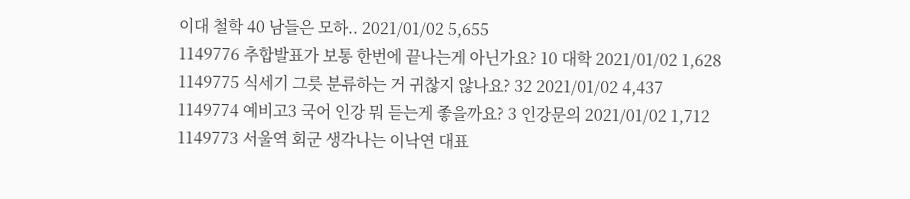이대 철학 40 남들은 모하.. 2021/01/02 5,655
1149776 추합발표가 보통 한번에 끝나는게 아닌가요? 10 대학 2021/01/02 1,628
1149775 식세기 그릇 분류하는 거 귀찮지 않나요? 32 2021/01/02 4,437
1149774 예비고3 국어 인강 뭐 듣는게 좋을까요? 3 인강문의 2021/01/02 1,712
1149773 서울역 회군 생각나는 이낙연 대표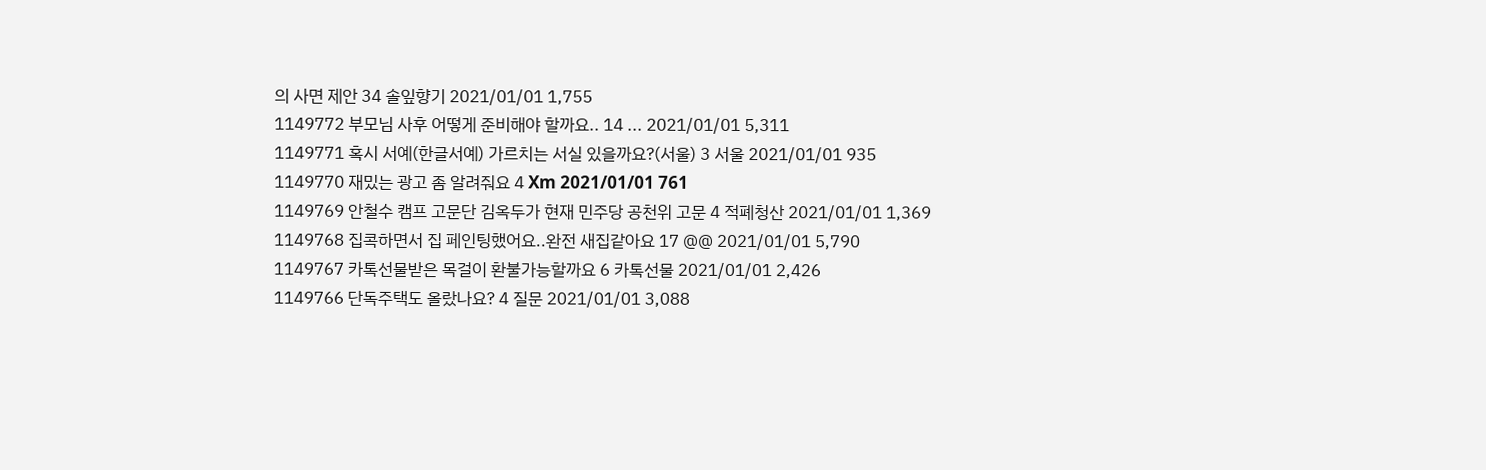의 사면 제안 34 솔잎향기 2021/01/01 1,755
1149772 부모님 사후 어떻게 준비해야 할까요.. 14 ... 2021/01/01 5,311
1149771 혹시 서예(한글서예) 가르치는 서실 있을까요?(서울) 3 서울 2021/01/01 935
1149770 재밌는 광고 좀 알려줘요 4 Xm 2021/01/01 761
1149769 안철수 캠프 고문단 김옥두가 현재 민주당 공천위 고문 4 적폐청산 2021/01/01 1,369
1149768 집콕하면서 집 페인팅했어요..완전 새집같아요 17 @@ 2021/01/01 5,790
1149767 카톡선물받은 목걸이 환불가능할까요 6 카톡선물 2021/01/01 2,426
1149766 단독주택도 올랐나요? 4 질문 2021/01/01 3,088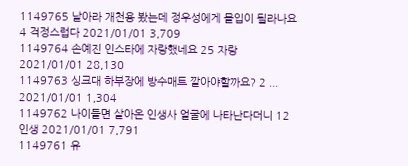1149765 날아라 개천용 봤는데 정우성에게 몰입이 될라나요 4 걱정스럽다 2021/01/01 3,709
1149764 손예진 인스타에 자랑했네요 25 자랑 2021/01/01 28,130
1149763 싱크대 하부장에 방수매트 깔아야할까요? 2 ... 2021/01/01 1,304
1149762 나이들면 살아온 인생사 얼굴에 나타난다더니 12 인생 2021/01/01 7,791
1149761 유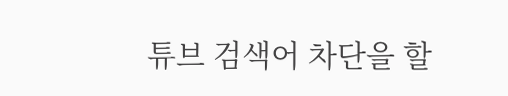튜브 검색어 차단을 할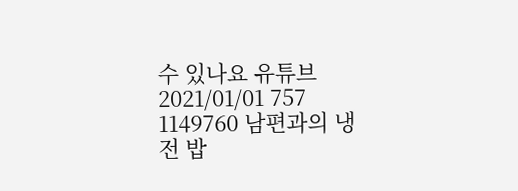수 있나요 유튜브 2021/01/01 757
1149760 남편과의 냉전 밥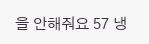을 안해줘요 57 냉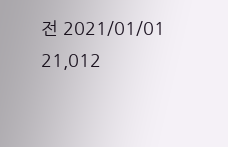전 2021/01/01 21,012